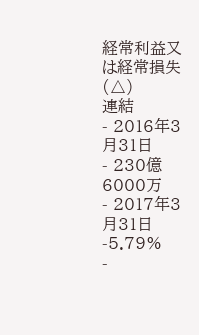経常利益又は経常損失(△)
連結
- 2016年3月31日
- 230億6000万
- 2017年3月31日 -5.79%
-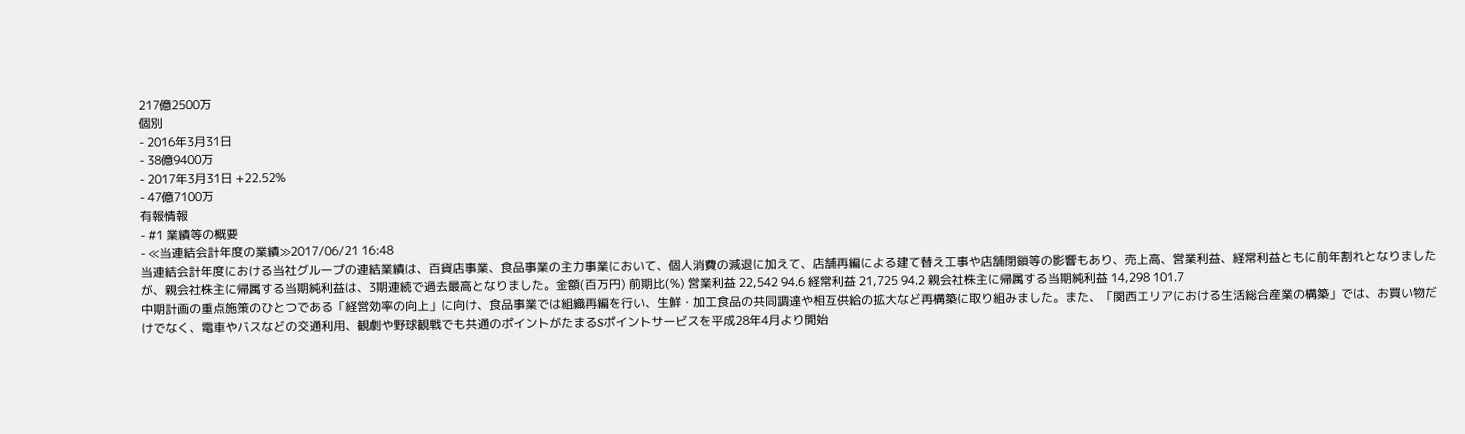217億2500万
個別
- 2016年3月31日
- 38億9400万
- 2017年3月31日 +22.52%
- 47億7100万
有報情報
- #1 業績等の概要
- ≪当連結会計年度の業績≫2017/06/21 16:48
当連結会計年度における当社グループの連結業績は、百貨店事業、食品事業の主力事業において、個人消費の減退に加えて、店舗再編による建て替え工事や店舗閉鎖等の影響もあり、売上高、営業利益、経常利益ともに前年割れとなりましたが、親会社株主に帰属する当期純利益は、3期連続で過去最高となりました。金額(百万円) 前期比(%) 営業利益 22,542 94.6 経常利益 21,725 94.2 親会社株主に帰属する当期純利益 14,298 101.7
中期計画の重点施策のひとつである「経営効率の向上」に向け、食品事業では組織再編を行い、生鮮・加工食品の共同調達や相互供給の拡大など再構築に取り組みました。また、「関西エリアにおける生活総合産業の構築」では、お買い物だけでなく、電車やバスなどの交通利用、観劇や野球観戦でも共通のポイントがたまるSポイントサービスを平成28年4月より開始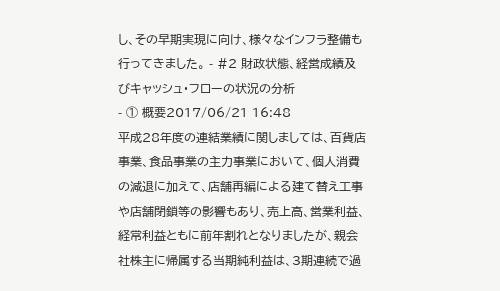し、その早期実現に向け、様々なインフラ整備も行ってきました。 - #2 財政状態、経営成績及びキャッシュ・フローの状況の分析
- ① 概要2017/06/21 16:48
平成28年度の連結業績に関しましては、百貨店事業、食品事業の主力事業において、個人消費の減退に加えて、店舗再編による建て替え工事や店舗閉鎖等の影響もあり、売上高、営業利益、経常利益ともに前年割れとなりましたが、親会社株主に帰属する当期純利益は、3期連続で過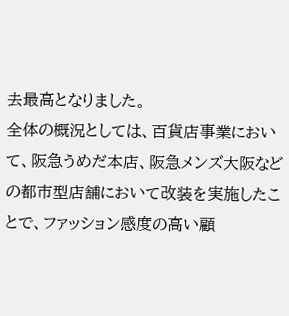去最高となりました。
全体の概況としては、百貨店事業において、阪急うめだ本店、阪急メンズ大阪などの都市型店舗において改装を実施したことで、ファッション感度の高い顧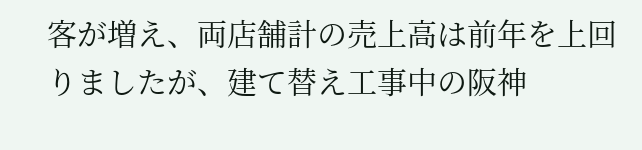客が増え、両店舗計の売上高は前年を上回りましたが、建て替え工事中の阪神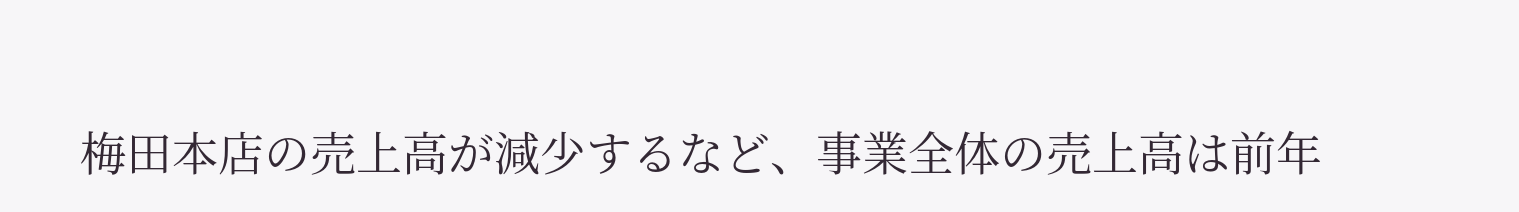梅田本店の売上高が減少するなど、事業全体の売上高は前年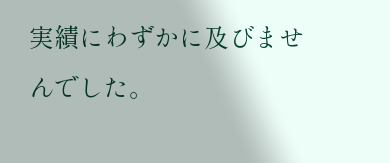実績にわずかに及びませんでした。